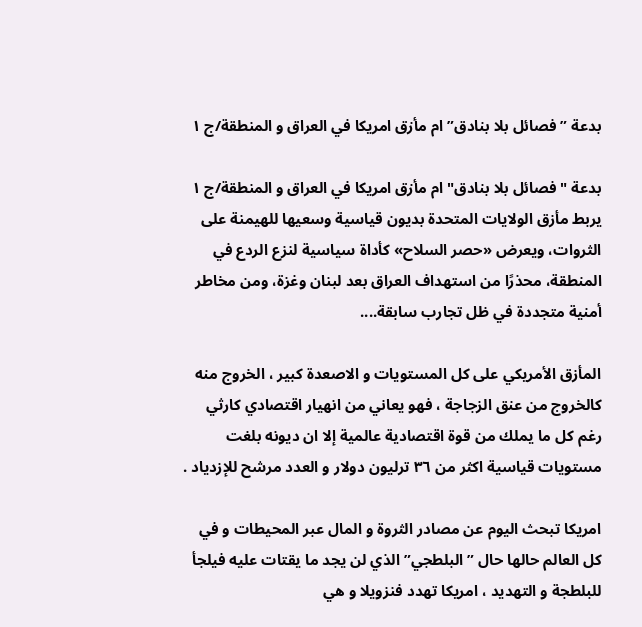بدعة ” فصائل بلا بنادق” ام مأزق امريكا في العراق و المنطقة/ج ١

بدعة " فصائل بلا بنادق" ام مأزق امريكا في العراق و المنطقة/ج ١
يربط مأزق الولايات المتحدة بديون قياسية وسعيها للهيمنة على الثروات، ويعرض «حصر السلاح» كأداة سياسية لنزع الردع في المنطقة، محذرًا من استهداف العراق بعد لبنان وغزة، ومن مخاطر أمنية متجددة في ظل تجارب سابقة....

المأزق الأمريكي على كل المستويات و الاصعدة كبير ، الخروج منه كالخروج من عنق الزجاجة ، فهو يعاني من انهيار اقتصادي كارثي رغم كل ما يملك من قوة اقتصادية عالمية إلا ان ديونه بلغت مستويات قياسية اكثر من ٣٦ ترليون دولار و العدد مرشح للإزدياد .

امريكا تبحث اليوم عن مصادر الثروة و المال عبر المحيطات و في كل العالم حالها حال ” البلطجي” الذي لن يجد ما يقتات عليه فيلجأ للبلطجة و التهديد ، امريكا تهدد فنزويلا و هي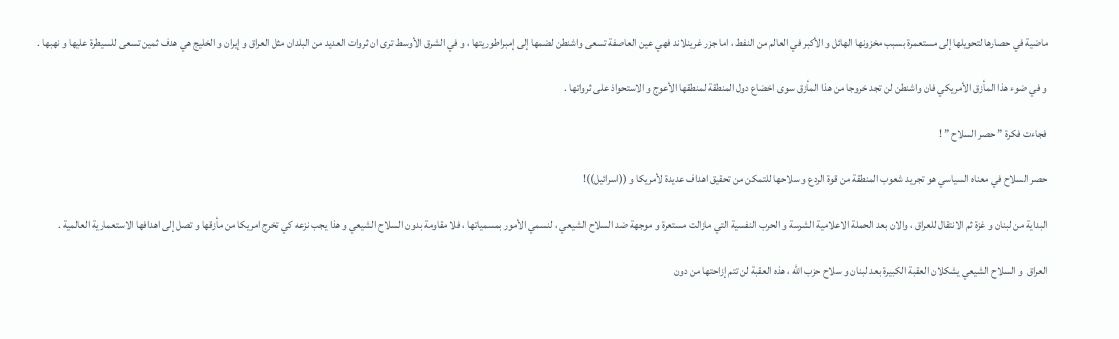ماضية في حصارها لتحويلها إلى مستعمرة بسبب مخزونها الهائل و الأكبر في العالم من النفط ، اما جزر غرينلاند فهي عين العاصفة تسعى واشنطن لضمها إلى إمبراطوريتها ، و في الشرق الأوسط ترى ان ثروات العديد من البلدان مثل العراق و إيران و الخليج هي هدف ثمين تسعى للسيطرة عليها و نهبها .

و في ضوء هذا المأزق الأمريكي فان واشنطن لن تجد خروجا من هذا المأزق سوى اخضاع دول المنطقة لمنطقها الأعوج و الاستحواذ على ثرواتها .

فجاءت فكرة ” حصر السلاح ” !

حصر السلاح في معناه السياسي هو تجريد شعوب المنطقة من قوة الردع و سلاحها للتمكن من تحقيق اهداف عديدة لأمريكا و ((اسرائيل))!

البداية من لبنان و غزة ثم الانتقال للعراق ، والان بعد الحملة الاعلامية الشرسة و الحرب النفسية التي مازالت مستعرة و موجهة ضد السلاح الشيعي ، لنسمي الأمور بمسمياتها ، فلا مقاومة بدون السلاح الشيعي و هذا يجب نزعه كي تخرج امريكا من مأزقها و تصل إلى اهدافها الاستعمارية العالمية .

العراق  و السلاح الشيعي يشكلان العقبة الكبيرة بعد لبنان و سلاح حزب الله ، هذه العقبة لن تتم إزاحتها من دون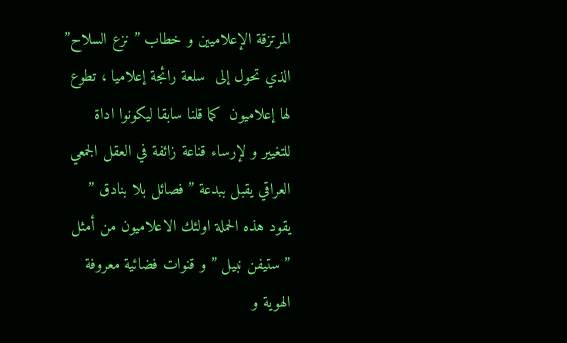المرتزقة الإعلاميين و خطاب ” نزع السلاح” الذي تحول إلى  سلعة رائجة إعلاميا ، تطوع لها إعلاميون  كما قلنا سابقا ليكونوا اداة للتغيير و لإرساء قناعة زائفة في العقل الجمعي العراقي يقبل ببدعة ” فصائل بلا بنادق ” يقود هذه الحملة اولئك الاعلاميون من أمثل ” ستيفن نبيل ” و قنوات فضائية معروفة الهوية و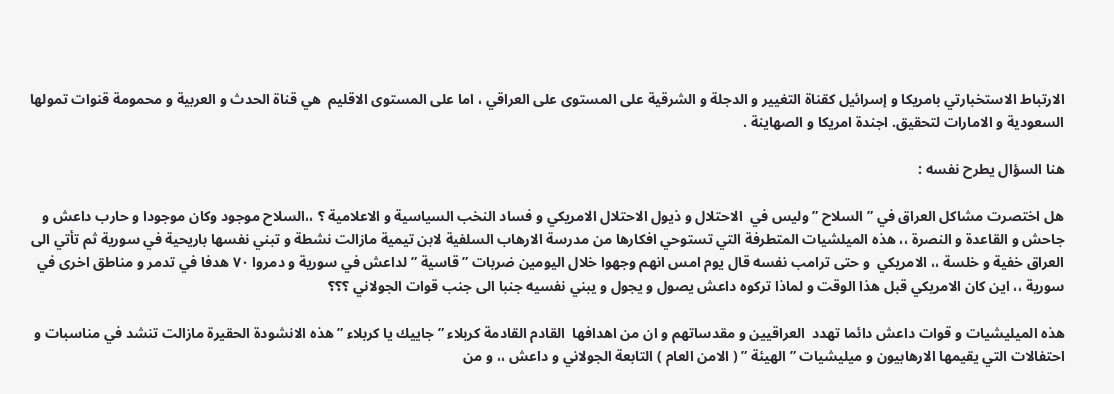الارتباط الاستخبارتي بامريكا و إسرائيل كقناة التغيير و الدجلة و الشرقية على المستوى على العراقي ، اما على المستوى الاقليم  هي قناة الحدث و العربية و محمومة قنوات تمولها السعودية و الامارات لتحقيق. اجندة امريكا و الصهاينة .

هنا السؤال يطرح نفسه :

هل اختصرت مشاكل العراق في ” السلاح ” وليس في  الاحتلال و ذيول الاحتلال الامريكي و فساد النخب السياسية و الاعلامية ؟ ،،السلاح موجود وكان موجودا و حارب داعش و جاحش و القاعدة و النصرة ،، هذه الميلشيات المتطرفة التي تستوحي افكارها من مدرسة الارهاب السلفية لابن تيمية مازالت نشطة و تبني نفسها باريحية في سورية ثم تأتي الى العراق خفية و خلسة ،، الامريكي  و حتى ترامب نفسه قال يوم امس انهم وجهوا خلال اليومين ضربات ” قاسية ” لداعش في سورية و دمروا ٧٠ هدفا في تدمر و مناطق اخرى في سورية ،، اين كان الامريكي قبل هذا الوقت و لماذا تركوه داعش يصول و يجول و يبني نفسيه جنبا الى جنب قوات الجولاني ؟؟؟

هذه الميليشيات و قوات داعش دائما تهدد  العراقيين و مقدساتهم و ان من اهدافها  القادم القادمة كربلاء ” جاييك يا كربلاء ” هذه الانشودة الحقيرة مازالت تنشد في مناسبات و احتفالات التي يقيمها الارهابيون و ميليشيات ” الهيئة ” ( الامن العام ) التابعة الجولاني و داعش ،، و من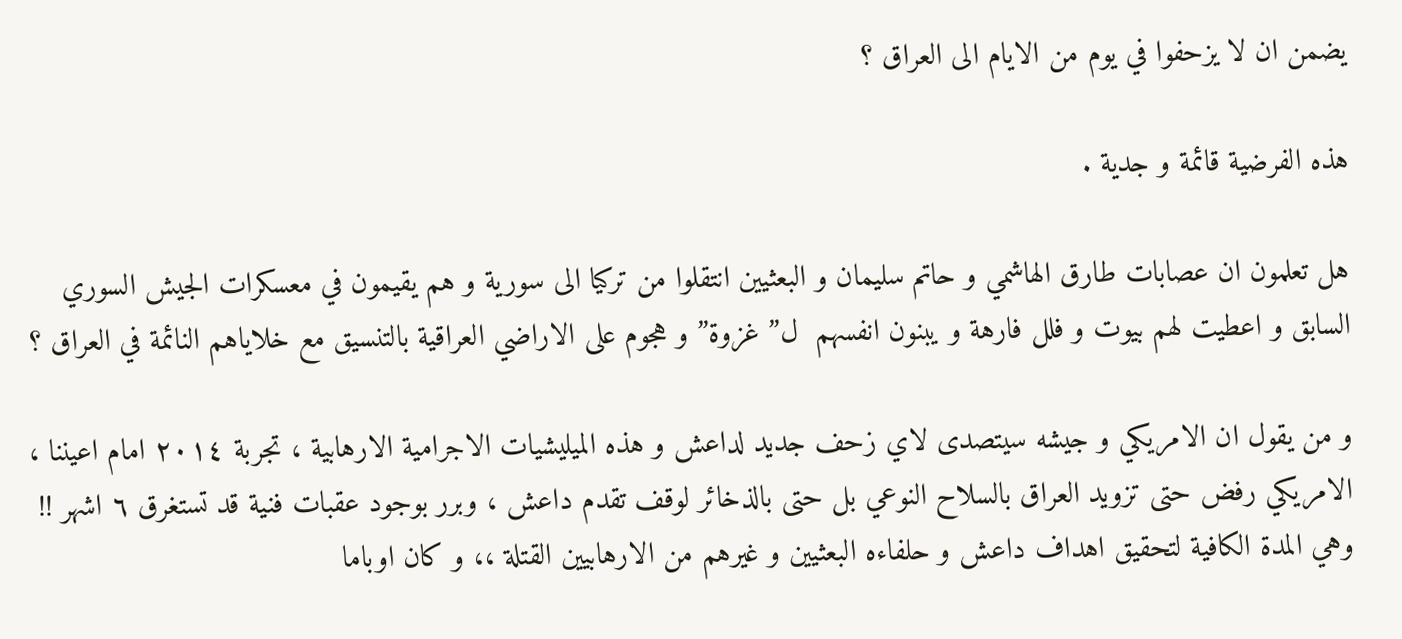يضمن ان لا يزحفوا في يوم من الايام الى العراق ؟

هذه الفرضية قائمة و جدية .

هل تعلمون ان عصابات طارق الهاشمي و حاتم سليمان و البعثيين انتقلوا من تركيا الى سورية و هم يقيمون في معسكرات الجيش السوري السابق و اعطيت لهم بيوت و فلل فارهة و يبنون انفسهم  ل” غزوة” و هجوم على الاراضي العراقية بالتنسيق مع خلاياهم النائمة في العراق ؟

و من يقول ان الامريكي و جيشه سيتصدى لاي زحف جديد لداعش و هذه الميليشيات الاجرامية الارهابية ، تجربة ٢٠١٤ امام اعيننا ، الامريكي رفض حتى تزويد العراق بالسلاح النوعي بل حتى بالذخائر لوقف تقدم داعش ، وبرر بوجود عقبات فنية قد تستغرق ٦ اشهر !! وهي المدة الكافية لتحقيق اهداف داعش و حلفاءه البعثيين و غيرهم من الارهابيين القتلة ،، و كان اوباما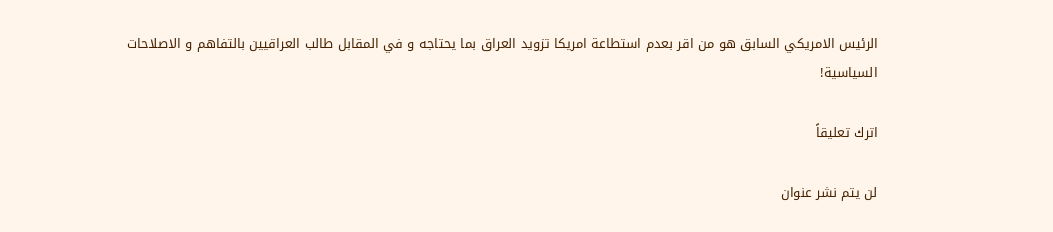الرئيس الامريكي السابق هو من اقر بعدم استطاعة امريكا تزويد العراق بما يحتاجه و في المقابل طالب العراقيين بالتفاهم و الاصلاحات السياسية!

اترك تعليقاً

لن يتم نشر عنوان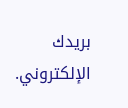بريدك الإلكتروني.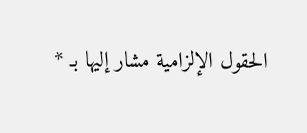الحقول الإلزامية مشار إليها بـ *